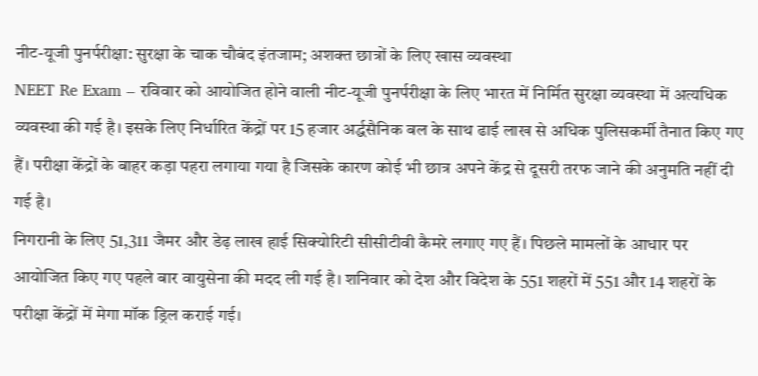नीट-यूजी पुनर्परीक्षा: सुरक्षा के चाक चौबंद इंतजाम; अशक्त छात्रों के लिए खास व्यवस्था
NEET Re Exam – रविवार को आयोजित होने वाली नीट-यूजी पुनर्परीक्षा के लिए भारत में निर्मित सुरक्षा व्यवस्था में अत्यधिक व्यवस्था की गई है। इसके लिए निर्धारित केंद्रों पर 15 हजार अर्द्धसैनिक बल के साथ ढाई लाख से अधिक पुलिसकर्मी तैनात किए गए हैं। परीक्षा केंद्रों के बाहर कड़ा पहरा लगाया गया है जिसके कारण कोई भी छात्र अपने केंद्र से दूसरी तरफ जाने की अनुमति नहीं दी गई है।
निगरानी के लिए 51,311 जैमर और डेढ़ लाख हाई सिक्योरिटी सीसीटीवी कैमरे लगाए गए हैं। पिछले मामलों के आधार पर आयोजित किए गए पहले बार वायुसेना की मदद ली गई है। शनिवार को देश और विदेश के 551 शहरों में 551 और 14 शहरों के परीक्षा केंद्रों में मेगा मॉक ड्रिल कराई गई।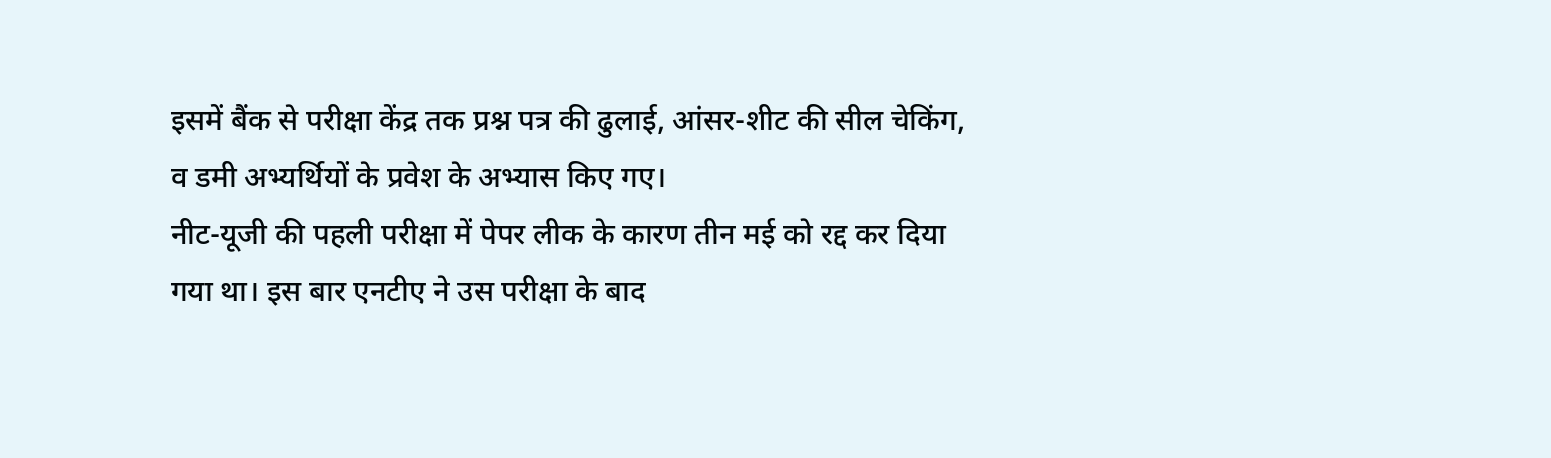इसमें बैंक से परीक्षा केंद्र तक प्रश्न पत्र की ढुलाई, आंसर-शीट की सील चेकिंग, व डमी अभ्यर्थियों के प्रवेश के अभ्यास किए गए।
नीट-यूजी की पहली परीक्षा में पेपर लीक के कारण तीन मई को रद्द कर दिया गया था। इस बार एनटीए ने उस परीक्षा के बाद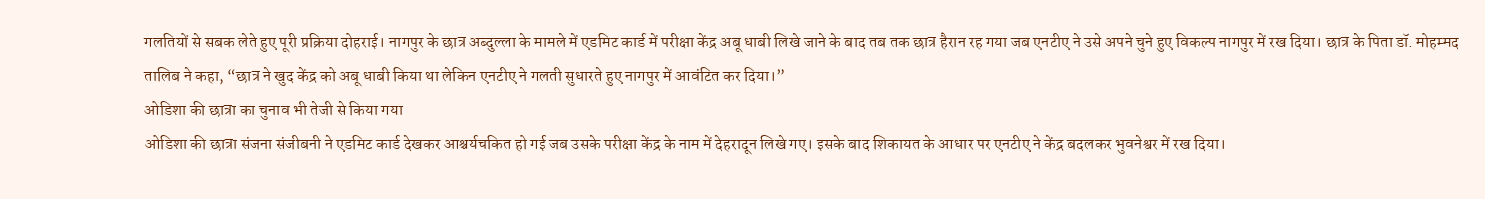गलतियों से सबक लेते हुए पूरी प्रक्रिया दोहराई। नागपुर के छात्र अब्दुल्ला के मामले में एडमिट कार्ड में परीक्षा केंद्र अबू धाबी लिखे जाने के बाद तब तक छात्र हैरान रह गया जब एनटीए ने उसे अपने चुने हुए विकल्प नागपुर में रख दिया। छात्र के पिता डॉ. मोहम्मद तालिब ने कहा, “छात्र ने खुद केंद्र को अबू धाबी किया था लेकिन एनटीए ने गलती सुधारते हुए नागपुर में आवंटित कर दिया।”
ओडिशा की छात्रा का चुनाव भी तेजी से किया गया
ओडिशा की छात्रा संजना संजीबनी ने एडमिट कार्ड देखकर आश्चर्यचकित हो गई जब उसके परीक्षा केंद्र के नाम में देहरादून लिखे गए। इसके बाद शिकायत के आधार पर एनटीए ने केंद्र बदलकर भुवनेश्वर में रख दिया।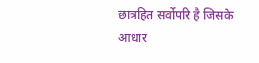छात्रहित सर्वोपरि है जिसके आधार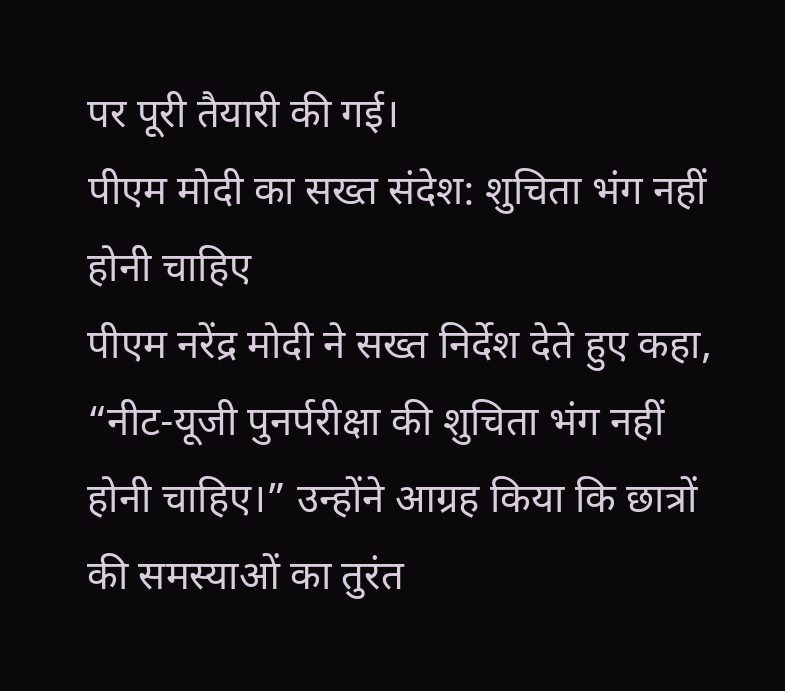पर पूरी तैयारी की गई।
पीएम मोदी का सख्त संदेश: शुचिता भंग नहीं होनी चाहिए
पीएम नरेंद्र मोदी ने सख्त निर्देश देते हुए कहा, “नीट-यूजी पुनर्परीक्षा की शुचिता भंग नहीं होनी चाहिए।” उन्होंने आग्रह किया कि छात्रों की समस्याओं का तुरंत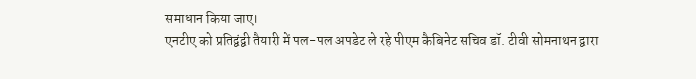समाधान किया जाए।
एनटीए को प्रतिद्वंद्वी तैयारी में पल-पल अपडेट ले रहे पीएम कैबिनेट सचिव डॉ. टीवी सोमनाथन द्वारा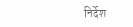निर्देश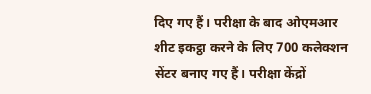दिए गए हैं। परीक्षा के बाद ओएमआर शीट इकट्ठा करने के लिए 700 कलेक्शन सेंटर बनाए गए हैं। परीक्षा केंद्रों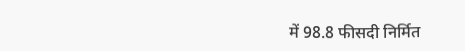में 98.8 फीसदी निर्मित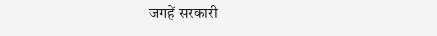जगहें सरकारी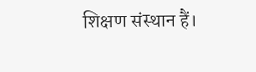शिक्षण संस्थान हैं।